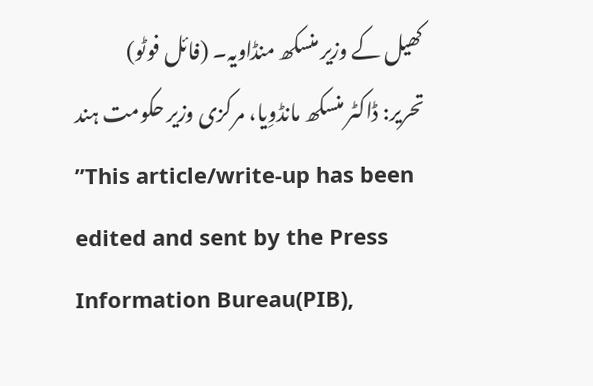کھیل کے وزیر منسکھ منڈاویہ۔ (فائل فوٹو)
تحریر: ڈاکٹر منسکھ مانڈوِیا، مرکزی وزیر حکومت ہند
”This article/write-up has been edited and sent by the Press Information Bureau(PIB),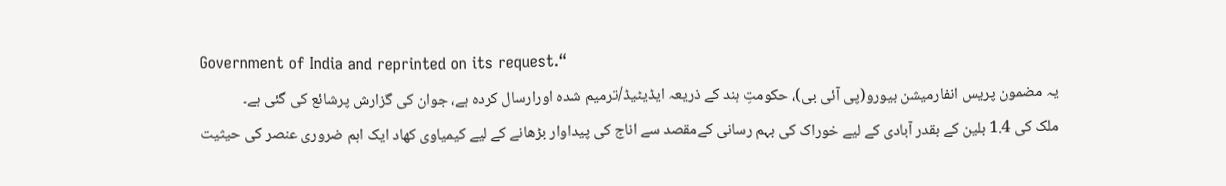Government of India and reprinted on its request.“
یہ مضمون پریس انفارمیشن بیورو(پی آئی بی)، حکومتِ ہند کے ذریعہ ایڈیٹیڈ/ترمیم شدہ اورارسال کردہ ہے، جوان کی گزارش پرشائع کی گئی ہے۔
ملک کی 1.4 بلین کے بقدر آبادی کے لیے خوراک کی بہم رسانی کےمقصد سے اناج کی پیداوار بڑھانے کے لیے کیمیاوی کھاد ایک اہم ضروری عنصر کی حیثیت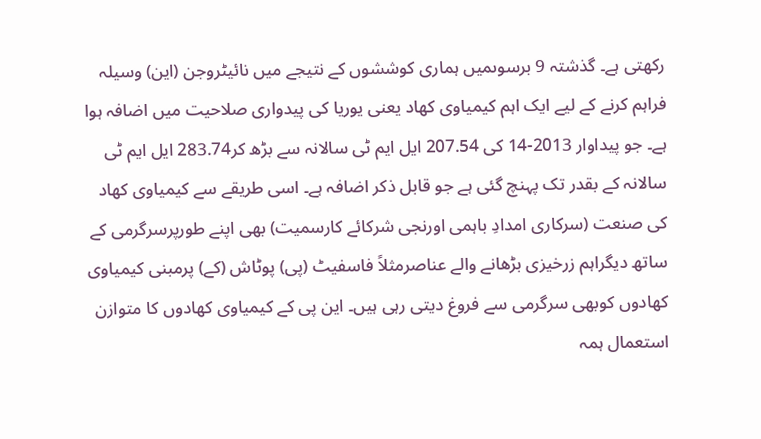رکھتی ہے۔ گذشتہ 9 برسوںمیں ہماری کوششوں کے نتیجے میں نائیٹروجن (این) وسیلہ فراہم کرنے کے لیے ایک اہم کیمیاوی کھاد یعنی یوریا کی پیدواری صلاحیت میں اضافہ ہوا ہے۔ جو پیداوار 2013-14 کی 207.54 ایل ایم ٹی سالانہ سے بڑھ کر283.74 ایل ایم ٹی سالانہ کے بقدر تک پہنچ گئی ہے جو قابل ذکر اضافہ ہے۔ اسی طریقے سے کیمیاوی کھاد کی صنعت (سرکاری امدادِ باہمی اورنجی شرکائے کارسمیت) بھی اپنے طورپرسرگرمی کے ساتھ دیگراہم زرخیزی بڑھانے والے عناصرمثلاً فاسفیٹ (پی) پوٹاش (کے) پرمبنی کیمیاوی کھادوں کوبھی سرگرمی سے فروغ دیتی رہی ہیں۔ این پی کے کیمیاوی کھادوں کا متوازن استعمال ہمہ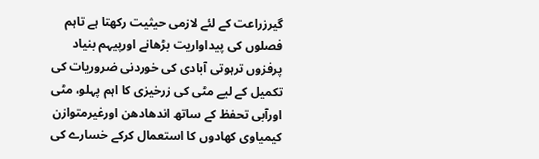گیرزراعت کے لئے لازمی حیثیت رکھتا ہے تاہم فصلوں کی پیداواریت بڑھانے اورپیہم بنیاد پرفزوں ترہوتی آبادی کی خوردنی ضروریات کی تکمیل کے لیے مٹی کی زرخیزی کا اہم پہلو، مٹی اورآبی تحفظ کے ساتھ اندھادھن اورغیرمتوازن کیمیاوی کھادوں کا استعمال کرکے خسارے کی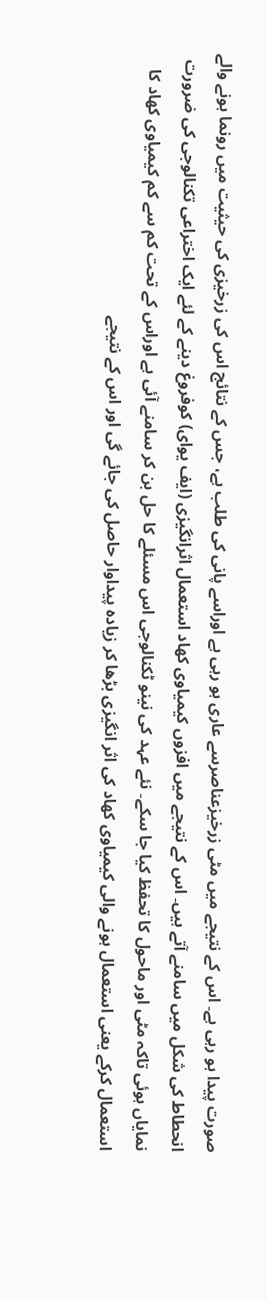صورت پیدا ہو رہی ہے۔ اس کے نتیجے میں مٹی زرخیزعناصرسے عاری ہو رہی ہے اوراسے پانی کی طلب ہے، جس کے نتائج اس کی زرخیزی کی حیثیت میں رونما ہونے والے انحطاط کی شکل میں سامنے آتے ہیں۔ اس کے نتیجے میں افزوں کیمیاوی کھاد استعمال اثرانگیزی (ایف یوای) کوفروغ دینے کے لئے ایک اختراعی تکنالوجی کی ضرورت نمایاں ہوئی تاکہ مٹی اور ماحول کا تحفظ کیا جا سکے۔ نئے عہد کی نینو ٹکنالوجی اس مسئلے کا حل بن کر سامنے آئی ہے اوراس کے تحت کم سے کم کیمیاوی کھاد کا استعمال کرکے یعنی استعمال ہونے والی کیمیاوی کھاد کی اثر انگیزی بڑھا کر زیادہ پیداوار حاصل کی جائے گی اور اس کے نتیجے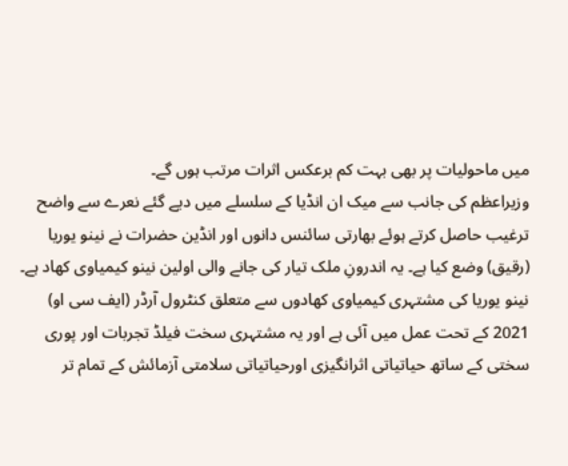میں ماحولیات پر بھی بہت کم برعکس اثرات مرتب ہوں گے۔
وزیراعظم کی جانب سے میک ان انڈیا کے سلسلے میں دیے گئے نعرے سے واضح ترغیب حاصل کرتے ہوئے بھارتی سائنس دانوں اور انڈین حضرات نے نینو یوریا (رقیق) وضع کیا ہے۔ یہ اندرونِ ملک تیار کی جانے والی اولین نینو کیمیاوی کھاد ہے۔ نینو یوریا کی مشتہری کیمیاوی کھادوں سے متعلق کنٹرول آرڈر (ایف سی او) 2021 کے تحت عمل میں آئی ہے اور یہ مشتہری سخت فیلڈ تجربات اور پوری سختی کے ساتھ حیاتیاتی اثرانگیزی اورحیاتیاتی سلامتی آزمائش کے تمام تر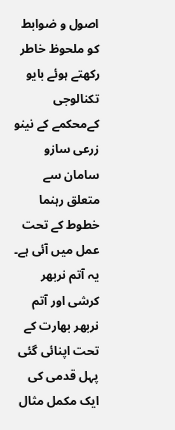اصول و ضوابط کو ملحوظ خاطر رکھتے ہوئے بایو تکنالوجی کےمحکمے کے نینو زرعی سازو سامان سے متعلق رہنما خطوط کے تحت عمل میں آئی ہے۔ یہ آتم نربھر کرشی اور آتم نربھر بھارت کے تحت اپنائی گئی پہل قدمی کی ایک مکمل مثال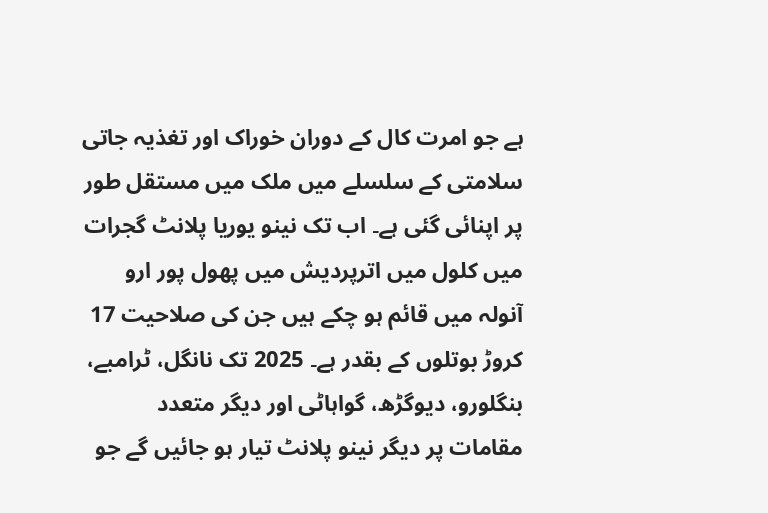ہے جو امرت کال کے دوران خوراک اور تغذیہ جاتی سلامتی کے سلسلے میں ملک میں مستقل طور پر اپنائی گئی ہے۔ اب تک نینو یوریا پلانٹ گجرات میں کلول میں اترپردیش میں پھول پور ارو آنولہ میں قائم ہو چکے ہیں جن کی صلاحیت 17 کروڑ بوتلوں کے بقدر ہے۔ 2025 تک نانگل، ٹرامبے، بنگلورو، دیوگڑھ، گواہاٹی اور دیگر متعدد مقامات پر دیگر نینو پلانٹ تیار ہو جائیں گے جو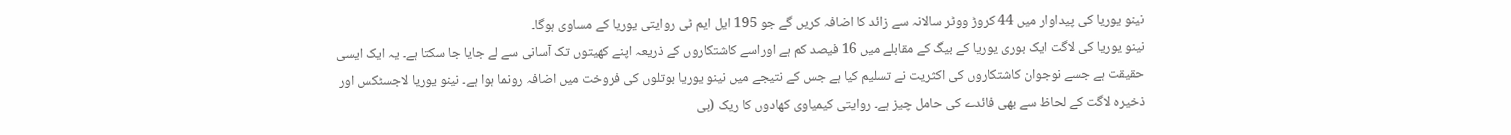نینو یوریا کی پیداوار میں 44 کروڑ ووٹر سالانہ سے زائد کا اضافہ کریں گے جو 195 ایل ایم ٹی روایتی یوریا کے مساوی ہوگا۔
نینو یوریا کی لاگت ایک بوری یوریا کے بیگ کے مقابلے میں 16 فیصد کم ہے اوراسے کاشتکاروں کے ذریعہ اپنے کھیتوں تک آسانی سے لے جایا جا سکتا ہے۔ یہ ایک ایسی حقیقت ہے جسے نوجوان کاشتکاروں کی اکثریت نے تسلیم کیا ہے جس کے نتیجے میں نینو یوریا بوتلوں کی فروخت میں اضافہ رونما ہوا ہے۔ نینو یوریا لاجسٹکس اور ذخیرہ لاگت کے لحاظ سے بھی فائدے کی حامل چیز ہے۔ روایتی کیمیاوی کھادوں کا ریک (بی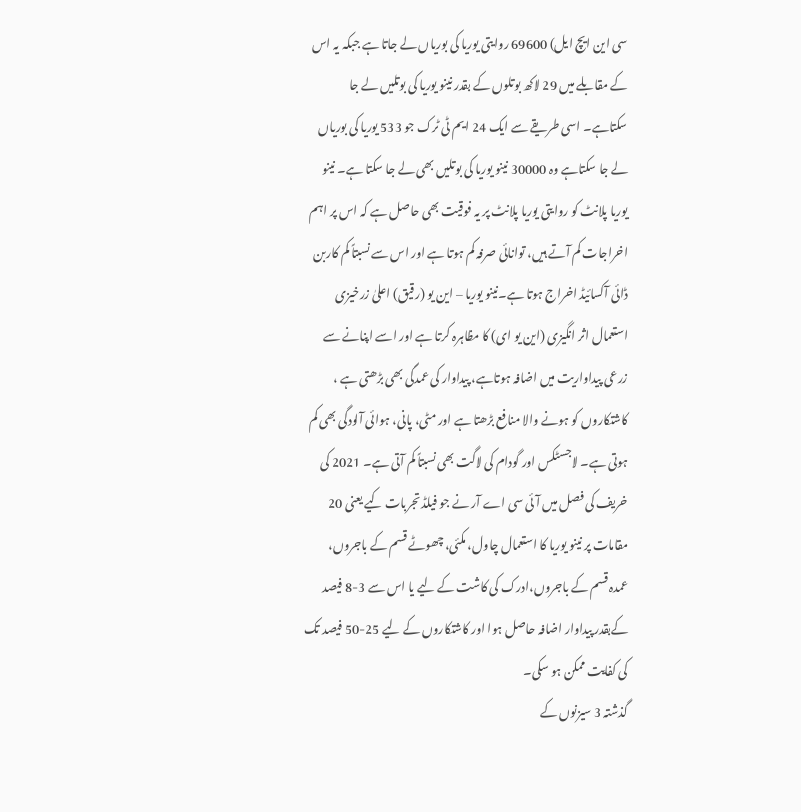سی این ایچ ایل) 69600 روایتی یوریا کی بوریاں لے جاتا ہے جبکہ یہ اس کے مقابلے میں 29 لاکھ بوتلوں کے بقدر نینو یوریا کی بوتلیں لے جا سکتاہے۔ اسی طریقے سے ایک 24 ایم ٹی ٹرک جو 533 یوریا کی بوریاں لے جا سکتاہے وہ 30000 نینو یوریا کی بوتلیں بھی لے جا سکتا ہے۔ نینو یوریا پلانٹ کو روایتی یوریا پلانٹ پر یہ فوقیت بھی حاصل ہے کہ اس پر اہم اخراجات کم آتے ہیں، توانائی صرفہ کم ہوتا ہے اور اس سے نسبتاً کم کاربن ڈائی آکسائیڈ اخراج ہوتا ہے۔نینو یوریا – این یو (رقیق) اعلیٰ زرخیزی استعمال اثر انگیزی (این یو ای) کا مظاہرہ کرتا ہے اور اسے اپنانے سے زرعی پیداواریت میں اضافہ ہوتاہے، پیداوار کی عمدگی بھی بڑھتی ہے ، کاشتکاروں کو ہونے والا منافع بڑھتا ہے اور مٹی، پانی، ہوائی آلودگی بھی کم ہوتی ہے۔ لاجسٹکس اور گودام کی لاگت بھی نسبتاً کم آتی ہے۔ 2021 کی خریف کی فصل میں آئی سی اے آر نے جو فیلڈ تجربات کیے یعنی 20 مقامات پر نینو یوریا کا استعمال چاول، مکئی، چھوٹے قسم کے باجروں، عمدہ قسم کے باجروں،ادرک کی کاشت کے لیے یا اس سے 3-8 فیصد کےبقدر پیداوار اضافہ حاصل ہوا اور کاشتکاروں کے لیے 25-50 فیصد تک کی کفایت ممکن ہو سکی۔
گذشتہ 3 سیزنوں کے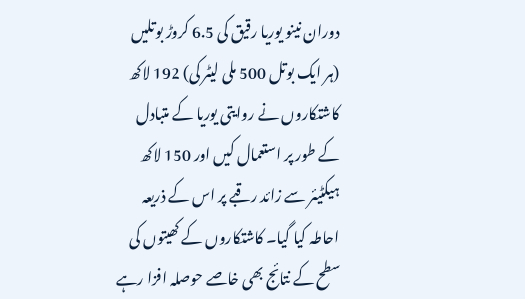دوران نینو یوریا رقیق کی 6.5 کروڑ بوتلیں (ہر ایک بوتل 500 ملی لیٹر کی) 192 لاکھ کاشتکاروں نے روایتی یوریا کے متبادل کے طور پر استعمال کیں اور 150 لاکھ ہیکٹیئر سے زائد رقبے پر اس کے ذریعہ احاطہ کیا گیا۔ کاشتکاروں کے کھیتوں کی سطح کے نتائج بھی خاصے حوصلہ افزا رہے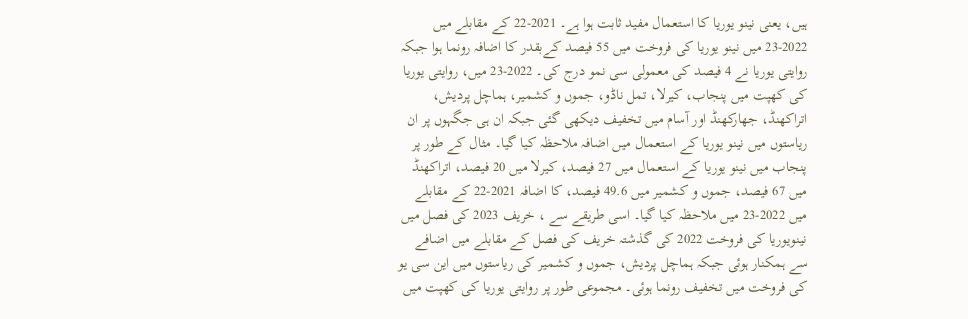ہیں، یعنی نینو یوریا کا استعمال مفید ثابت ہوا ہے۔ 2021-22 کے مقابلے میں 2022-23 میں نینو یوریا کی فروخت میں 55 فیصد کےبقدر کا اضافہ رونما ہوا جبکہ روایتی یوریا نے 4 فیصد کی معمولی سی نمو درج کی۔ 2022-23 میں، روایتی یوریا کی کھپت میں پنجاب، کیرلا، تمل ناڈو، جموں و کشمیر، ہماچل پردیش، اتراکھنڈ، جھارکھنڈ اور آسام میں تخفیف دیکھی گئی جبکہ ان ہی جگہوں پر ان ریاستوں میں نینو یوریا کے استعمال میں اضافہ ملاحظہ کیا گیا۔ مثال کے طور پر پنجاب میں نینو یوریا کے استعمال میں 27 فیصد، کیرلا میں 20 فیصد، اتراکھنڈ میں 67 فیصد، جموں و کشمیر میں 49.6 فیصد، کا اضافہ 2021-22 کے مقابلے میں 2022-23 میں ملاحظہ کیا گیا۔ اسی طریقے سے ، خریف 2023 کی فصل میں نینویوریا کی فروخت 2022 کی گذشتہ خریف کی فصل کے مقابلے میں اضافے سے ہمکنار ہوئی جبکہ ہماچل پردیش، جموں و کشمیر کی ریاستوں میں این سی یو کی فروخت میں تخفیف رونما ہوئی۔ مجموعی طور پر روایتی یوریا کی کھپت میں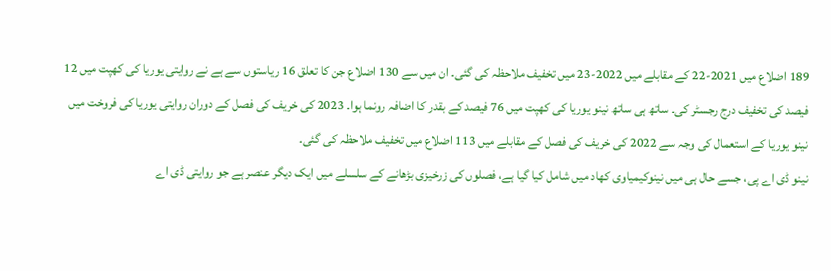189 اضلاع میں 2021-22 کے مقابلے میں 2022-23 میں تخفیف ملاحظہ کی گئی۔ ان میں سے 130 اضلاع جن کا تعلق 16 ریاستوں سے ہے نے روایتی یوریا کی کھپت میں 12 فیصد کی تخفیف درج رجسٹر کی۔ ساتھ ہی ساتھ نینو یوریا کی کھپت میں 76 فیصد کے بقدر کا اضافہ رونما ہوا۔ 2023 کی خریف کی فصل کے دوران روایتی یوریا کی فروخت میں نینو یوریا کے استعمال کی وجہ سے 2022 کی خریف کی فصل کے مقابلے میں 113 اضلاع میں تخفیف ملاحظہ کی گئی۔
نینو ڈی اے پی، جسے حال ہی میں نینوکیمیاوی کھاد میں شامل کیا گیا ہے، فصلوں کی زرخیزی بڑھانے کے سلسلے میں ایک دیگر عنصر ہے جو روایتی ڈی اے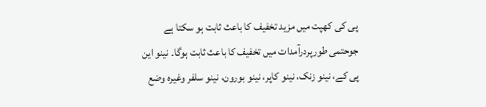پی کی کھپت میں مزید تخفیف کا باعث ثابت ہو سکتا ہے جوحتمی طورپردرآمدات میں تخفیف کا باعث ثابت ہوگا۔ نینو این پی کے، نینو زنک، نینو کاپر، نینو بورون، نینو سلفر وغیرہ وضع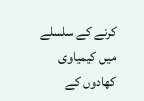کرنے کے سلسلے میں کیمیاوی کھادوں کے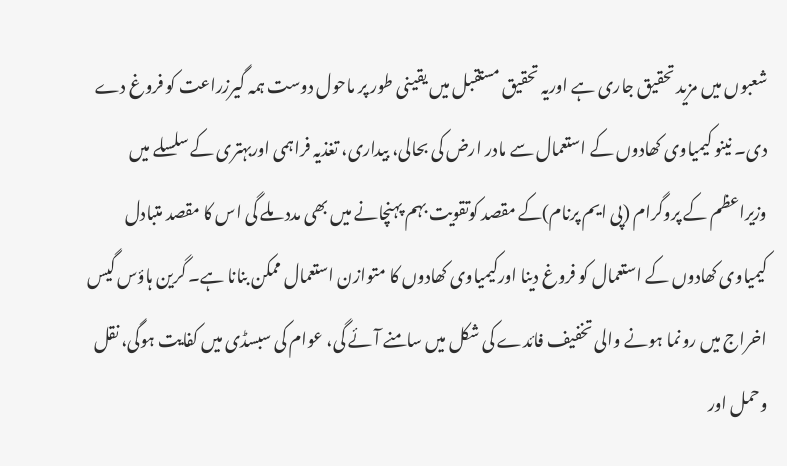شعبوں میں مزید تحقیق جاری ہے اوریہ تحقیق مستقبل میں یقینی طور پر ماحول دوست ہمہ گیرزراعت کو فروغ دے دی۔ نینو کیمیاوی کھادوں کے استعمال سے مادر ارض کی بحالی، بیداری، تغذیہ فراہمی اوربہتری کے سلسلے میں وزیراعظم کے پروگرام (پی ایم پرنام)کے مقصد کوتقویت بہم پہنچانے میں بھی مدد ملے گی اس کا مقصد متبادل کیمیاوی کھادوں کے استعمال کو فروغ دینا اورکیمیاوی کھادوں کا متوازن استعمال ممکن بنانا ہے۔ گرین ہاؤس گیس اخراج میں رونما ہونے والی تخفیف فائدے کی شکل میں سامنے آئے گی، عوام کی سبسڈی میں کفایت ہوگی، نقل وحمل اور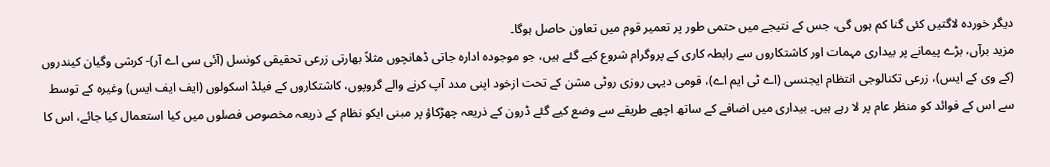دیگر خوردہ لاگتیں کئی گنا کم ہوں گی، جس کے نتیجے میں حتمی طور پر تعمیر قوم میں تعاون حاصل ہوگا۔
مزید برآں، بڑے پیمانے پر بیداری مہمات اور کاشتکاروں سے رابطہ کاری کے پروگرام شروع کیے گئے ہیں، جو موجودہ ادارہ جاتی ڈھانچوں مثلاً بھارتی زرعی تحقیقی کونسل (آئی سی اے آر)- کرشی وگیان کیندروں (کے وی کے ایس)، زرعی تکنالوجی انتظام ایجنسی (اے ٹی ایم اے)، قومی دیہی روزی روٹی مشن کے تحت ازخود اپنی مدد آپ کرنے والے گروپوں، کاشتکاروں کے فیلڈ اسکولوں (ایف ایف ایس) وغیرہ کے توسط سے اس کے فوائد کو منظر عام پر لا رہے ہیں۔ بیداری میں اضافے کے ساتھ اچھے طریقے سے وضع کیے گئے ڈرون کے ذریعہ چھڑکاؤ پر مبنی ایکو نظام کے ذریعہ مخصوص فصلوں میں کیا استعمال کیا جائے، اس کا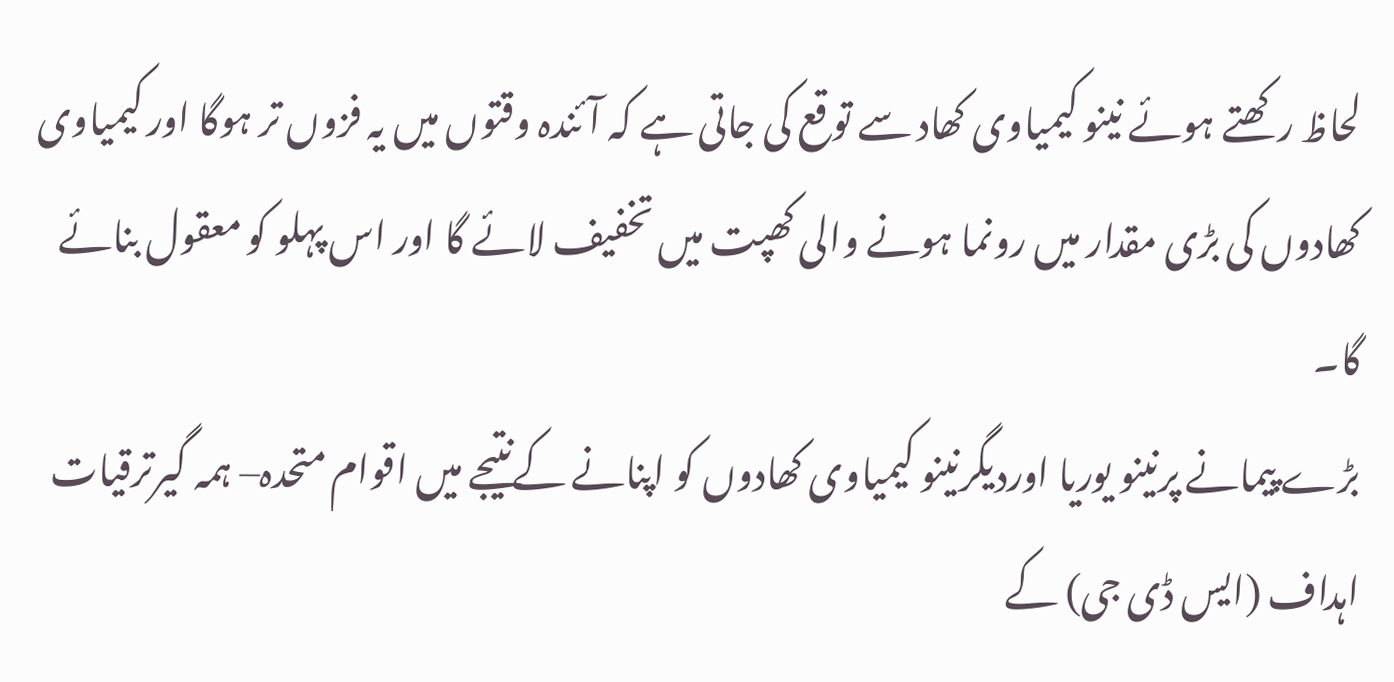لحاظ رکھتے ہوئے نینو کیمیاوی کھاد سے توقع کی جاتی ہے کہ آئندہ وقتوں میں یہ فزوں تر ہوگا اور کیمیاوی کھادوں کی بڑی مقدار میں رونما ہونے والی کھپت میں تخفیف لائے گا اور اس پہلو کو معقول بنائے گا۔
بڑے پیمانے پرنینو یوریا اوردیگرنینو کیمیاوی کھادوں کو اپنانے کےنتیجے میں اقوام متحدہ– ہمہ گیرترقیات اہداف (ایس ڈی جی) کے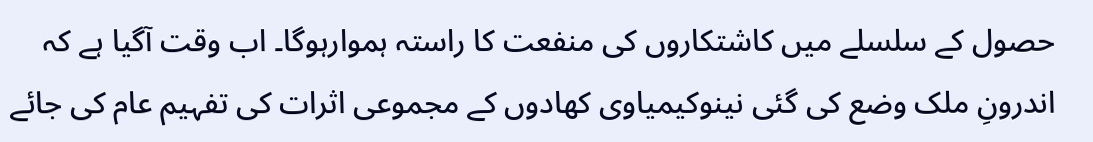حصول کے سلسلے میں کاشتکاروں کی منفعت کا راستہ ہموارہوگا۔ اب وقت آگیا ہے کہ اندرونِ ملک وضع کی گئی نینوکیمیاوی کھادوں کے مجموعی اثرات کی تفہیم عام کی جائے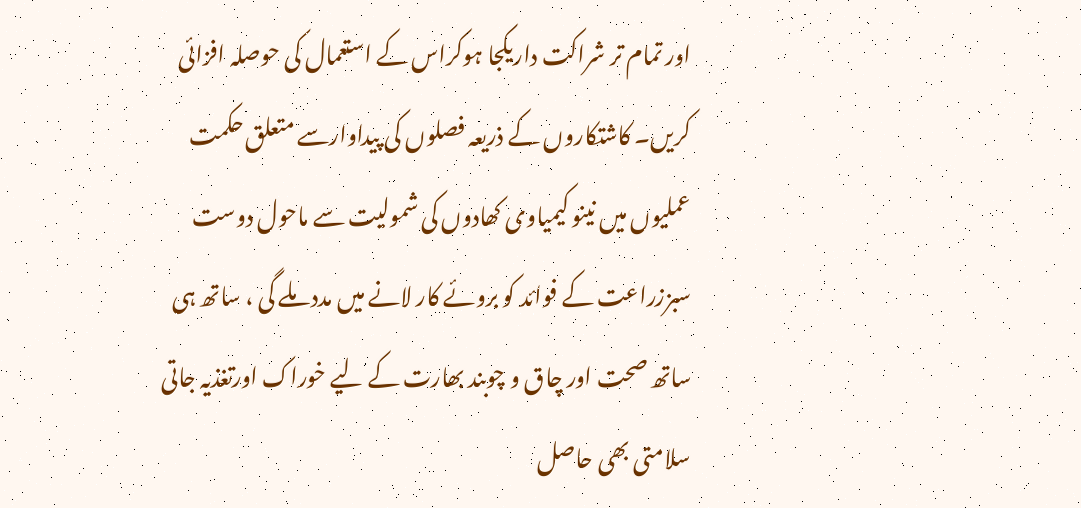اور تمام تر شراکت داریکجا ہوکراس کے استعمال کی حوصلہ افزائی کریں۔ کاشتکاروں کے ذریعہ فصلوں کی پیداوارسے متعلق حکمت عملیوں میں نینو کیمیاوی کھادوں کی شمولیت سے ماحول دوست سبززراعت کے فوائد کو بروئے کار لانے میں مدد ملے گی ، ساتھ ہی ساتھ صحت اور چاق و چوبند بھارت کے لیے خوراک اورتغذیہ جاتی سلامتی بھی حاصل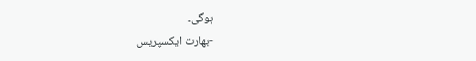ہوگی۔
-بھارت ایکسپریس